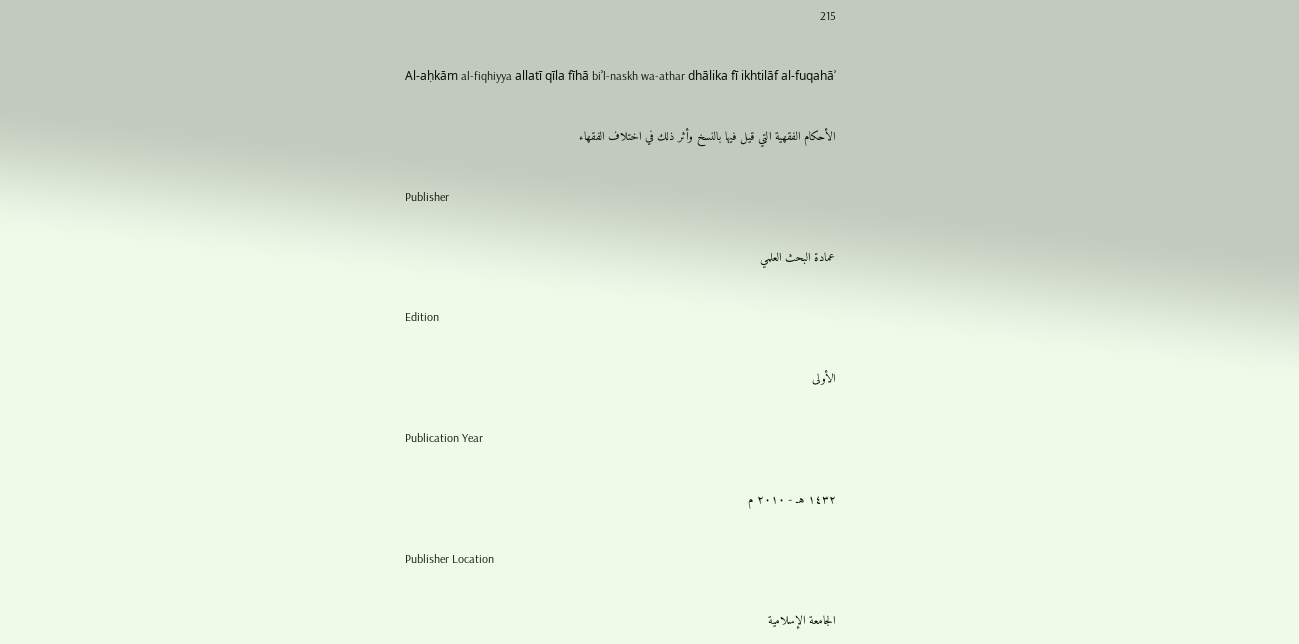215

Al-aḥkām al-fiqhiyya allatī qīla fīhā biʾl-naskh wa-athar dhālika fī ikhtilāf al-fuqahāʾ

الأحكام الفقهية التي قيل فيها بالنسخ وأثر ذلك في اختلاف الفقهاء

Publisher

عمادة البحث العلمي

Edition

الأولى

Publication Year

١٤٣٢ هـ - ٢٠١٠ م

Publisher Location

الجامعة الإسلامية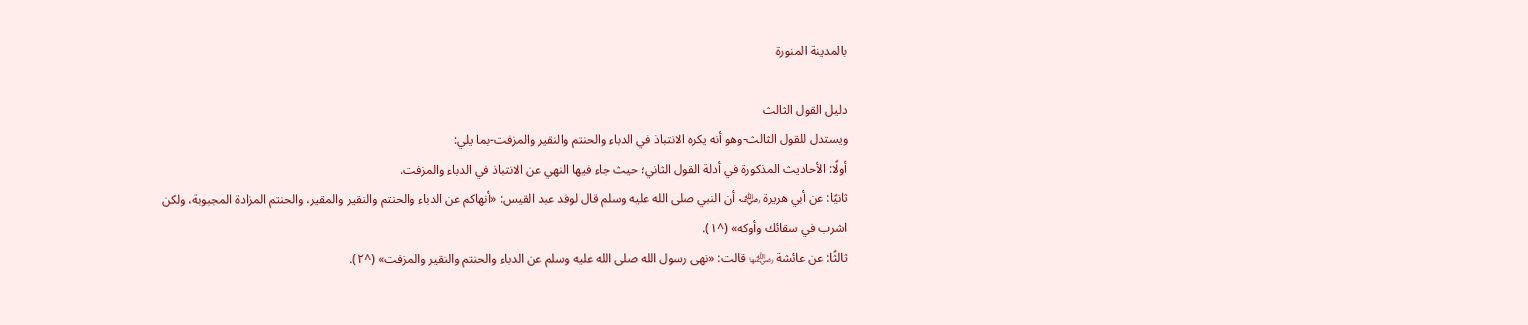بالمدينة المنورة

دليل القول الثالث
ويستدل للقول الثالث-وهو أنه يكره الانتباذ في الدباء والحنتم والنقير والمزفت-بما يلي:
أولًا: الأحاديث المذكورة في أدلة القول الثاني؛ حيث جاء فيها النهي عن الانتباذ في الدباء والمزفت.
ثانيًا: عن أبي هريرة ﵁ أن النبي صلى الله عليه وسلم قال لوفد عبد القيس: «أنهاكم عن الدباء والحنتم والنقير والمقير، والحنتم المزادة المجبوبة، ولكن اشرب في سقائك وأوكه» (^١).
ثالثًا: عن عائشة ﵂ قالت: «نهى رسول الله صلى الله عليه وسلم عن الدباء والحنتم والنقير والمزفت» (^٢).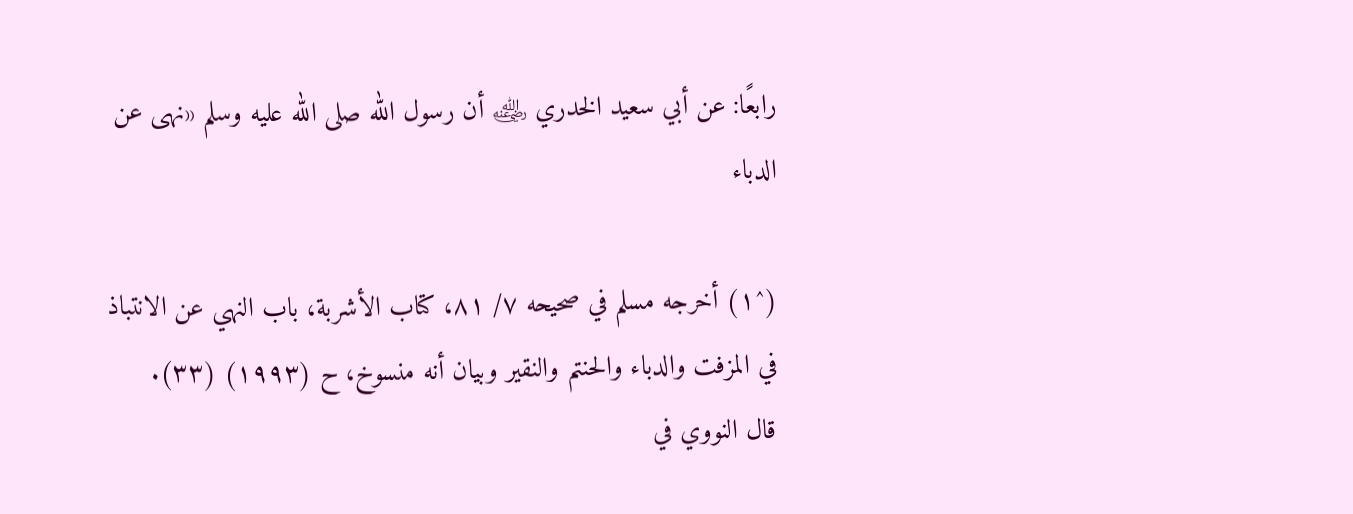رابعًا: عن أبي سعيد الخدري ﵁ أن رسول الله صلى الله عليه وسلم «نهى عن الدباء

(^١) أخرجه مسلم في صحيحه ٧/ ٨١، كتاب الأشربة، باب النهي عن الانتباذ في المزفت والدباء والحنتم والنقير وبيان أنه منسوخ، ح (١٩٩٣) (٣٣).
قال النووي في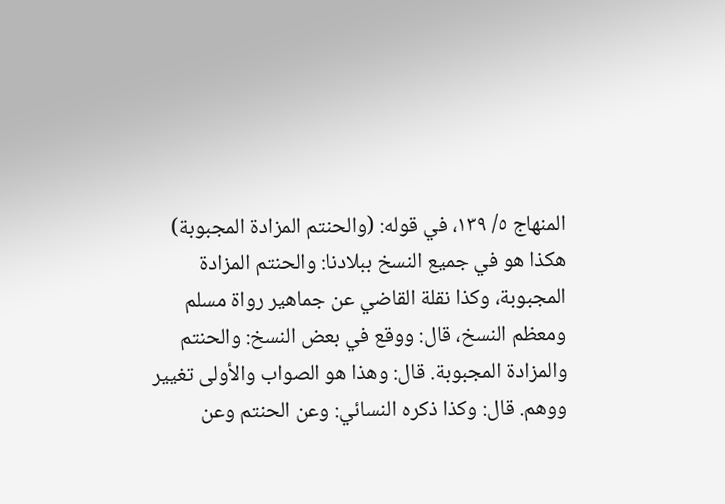المنهاج ٥/ ١٣٩، في قوله: (والحنتم المزادة المجبوبة) هكذا هو في جميع النسخ ببلادنا: والحنتم المزادة المجبوبة، وكذا نقلة القاضي عن جماهير رواة مسلم ومعظم النسخ، قال: ووقع في بعض النسخ: والحنتم والمزادة المجبوبة. قال: وهذا هو الصواب والأولى تغيير ووهم. قال: وكذا ذكره النسائي: وعن الحنتم وعن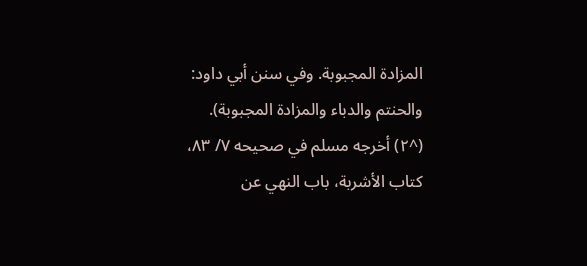المزادة المجبوبة. وفي سنن أبي داود: والحنتم والدباء والمزادة المجبوبة).
(^٢) أخرجه مسلم في صحيحه ٧/ ٨٣، كتاب الأشربة، باب النهي عن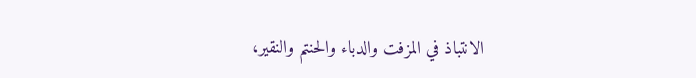الانتباذ في المزفت والدباء والحنتم والنقير،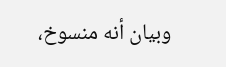وبيان أنه منسوخ،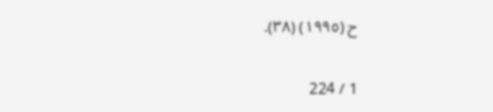ح (١٩٩٥) (٣٨).

1 / 224